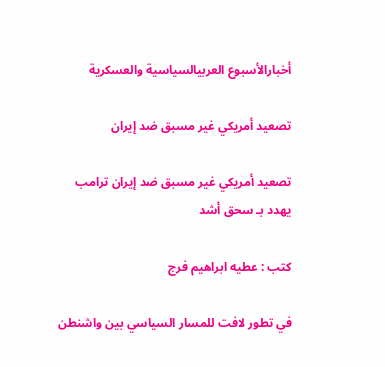أخبارالأسبوع العربيالسياسية والعسكرية

تصعيد أمريكي غير مسبق ضد إيران

تصعيد أمريكي غير مسبق ضد إيران ترامب يهدد بـ سحق أشد

كتب : عطيه ابراهيم فرج

في تطور لافت للمسار السياسي بين واشنطن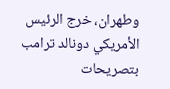وطهران، خرج الرئيس الأمريكي دونالد ترامب بتصريحات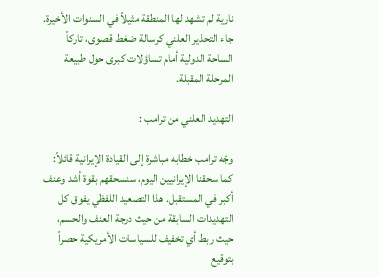نارية لم تشهد لها المنطقة مثيلاً في السنوات الأخيرة. جاء التحذير العلني كرسالة ضغط قصوى، تاركاً الساحة الدولية أمام تساؤلات كبرى حول طبيعة المرحلة المقبلة.

التهديد العلني من ترامب :

وجّه ترامب خطابه مباشرة إلى القيادة الإيرانية قائلاً: كما سحقنا الإيرانيين اليوم، سنسحقهم بقوة أشد وعنف أكبر في المستقبل. هذا التصعيد اللفظي يفوق كل التهديدات السابقة من حيث درجة العنف والحسم، حيث ربط أي تخفيف للسياسات الأمريكية حصراً بتوقيع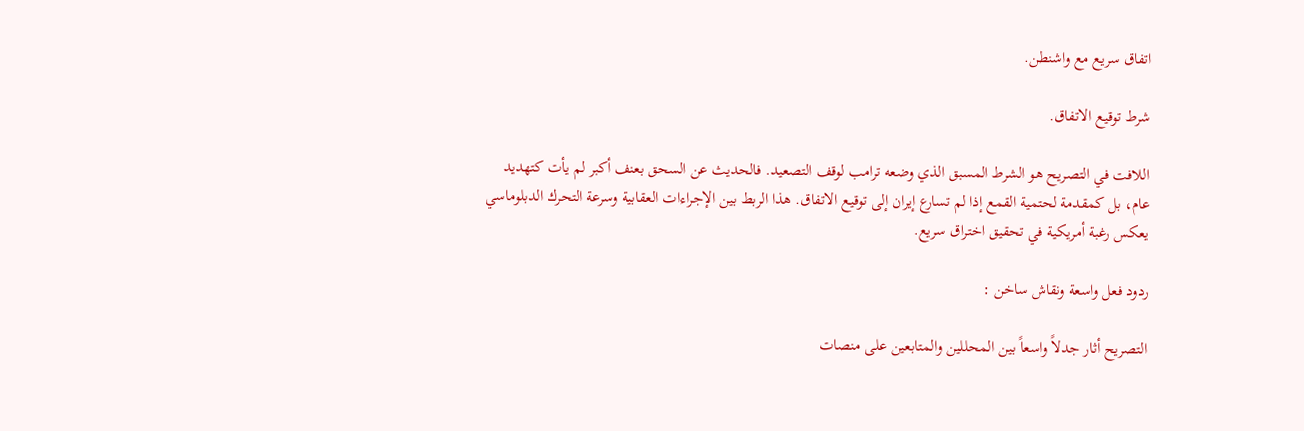اتفاق سريع مع واشنطن.

شرط توقيع الاتفاق.

اللافت في التصريح هو الشرط المسبق الذي وضعه ترامب لوقف التصعيد. فالحديث عن السحق بعنف أكبر لم يأت كتهديد عام، بل كمقدمة لحتمية القمع إذا لم تسارع إيران إلى توقيع الاتفاق. هذا الربط بين الإجراءات العقابية وسرعة التحرك الدبلوماسي يعكس رغبة أمريكية في تحقيق اختراق سريع.

ردود فعل واسعة ونقاش ساخن :

التصريح أثار جدلاً واسعاً بين المحللين والمتابعين على منصات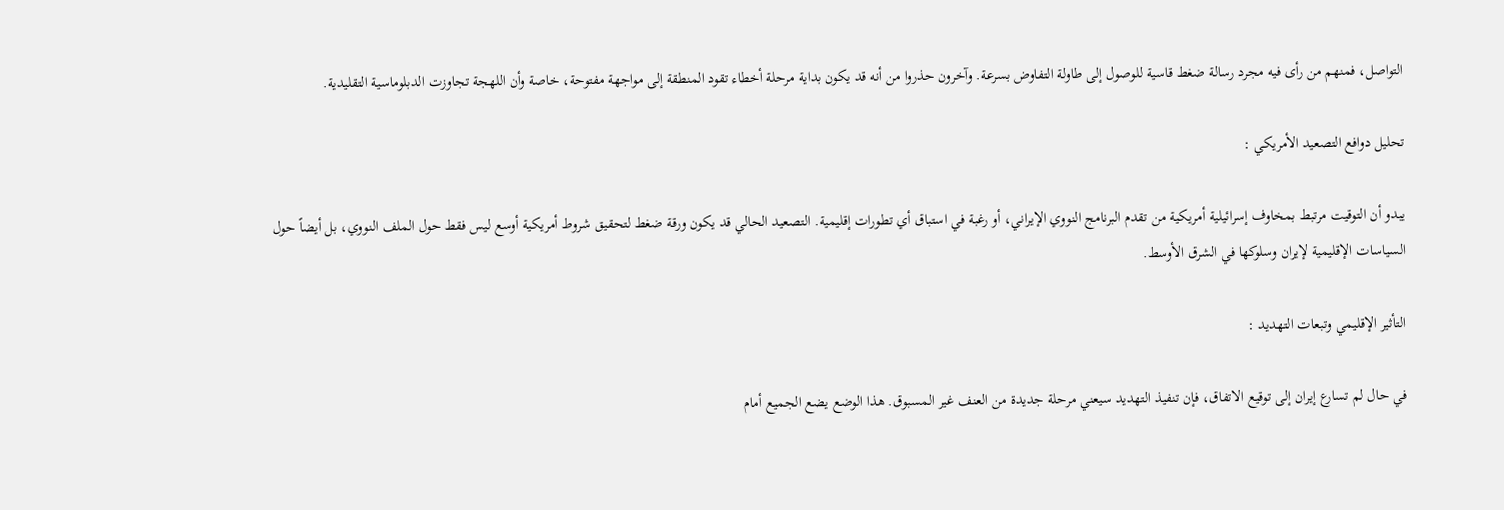التواصل، فمنهم من رأى فيه مجرد رسالة ضغط قاسية للوصول إلى طاولة التفاوض بسرعة. وآخرون حذروا من أنه قد يكون بداية مرحلة أخطاء تقود المنطقة إلى مواجهة مفتوحة، خاصة وأن اللهجة تجاوزت الدبلوماسية التقليدية.

تحليل دوافع التصعيد الأمريكي :

يبدو أن التوقيت مرتبط بمخاوف إسرائيلية أمريكية من تقدم البرنامج النووي الإيراني، أو رغبة في استباق أي تطورات إقليمية. التصعيد الحالي قد يكون ورقة ضغط لتحقيق شروط أمريكية أوسع ليس فقط حول الملف النووي، بل أيضاً حول السياسات الإقليمية لإيران وسلوكها في الشرق الأوسط.

التأثير الإقليمي وتبعات التهديد :

في حال لم تسارع إيران إلى توقيع الاتفاق، فإن تنفيذ التهديد سيعني مرحلة جديدة من العنف غير المسبوق. هذا الوضع يضع الجميع أمام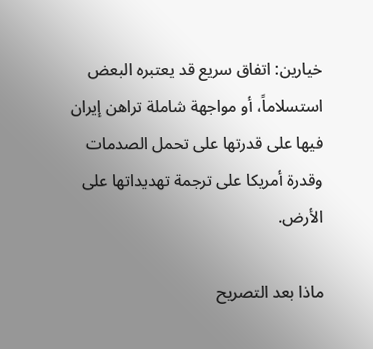خيارين: اتفاق سريع قد يعتبره البعض استسلاماً، أو مواجهة شاملة تراهن إيران فيها على قدرتها على تحمل الصدمات وقدرة أمريكا على ترجمة تهديداتها على الأرض.

ماذا بعد التصريح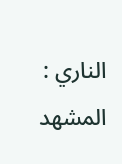الناري :
المشهد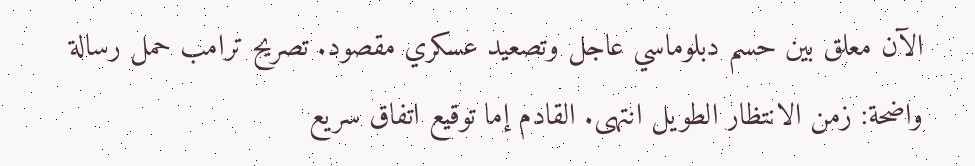الآن معلق بين حسم دبلوماسي عاجل وتصعيد عسكري مقصود. تصريح ترامب حمل رسالة واضحة: زمن الانتظار الطويل انتهى. القادم إما توقيع اتفاق سريع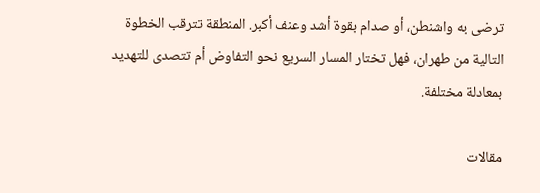ترضى به واشنطن، أو صدام بقوة أشد وعنف أكبر. المنطقة تترقب الخطوة التالية من طهران، فهل تختار المسار السريع نحو التفاوض أم تتصدى للتهديد بمعادلة مختلفة.

مقالات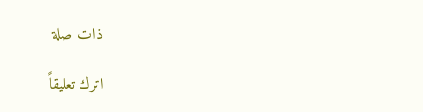ذات صلة

اترك تعليقاً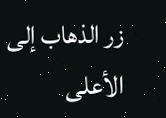زر الذهاب إلى الأعلى